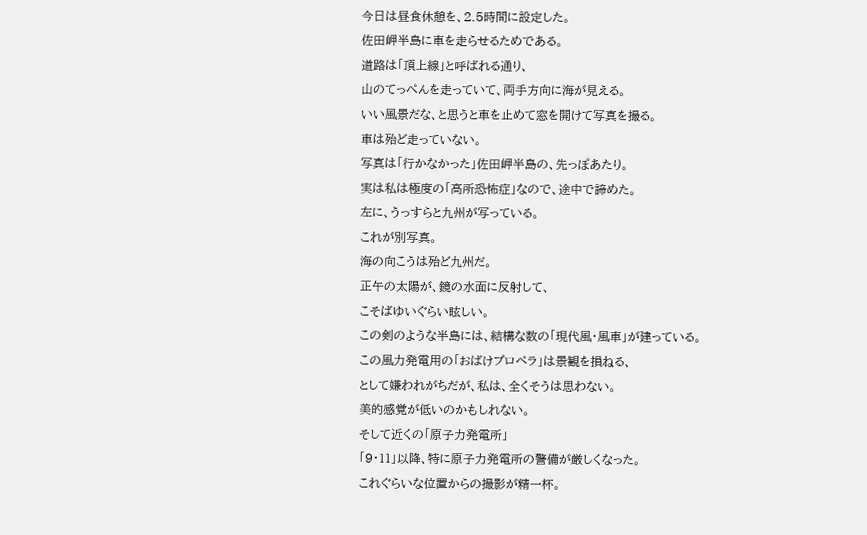今日は昼食休憩を、2.5時間に設定した。
佐田岬半島に車を走らせるためである。
道路は「頂上線」と呼ばれる通り、
山のてっぺんを走っていて、両手方向に海が見える。
いい風景だな、と思うと車を止めて窓を開けて写真を撮る。
車は殆ど走っていない。
写真は「行かなかった」佐田岬半島の、先っぽあたり。
実は私は極度の「高所恐怖症」なので、途中で諦めた。
左に、うっすらと九州が写っている。
これが別写真。
海の向こうは殆ど九州だ。
正午の太陽が、鏡の水面に反射して、
こそばゆいぐらい眩しい。
この剣のような半島には、結構な数の「現代風・風車」が建っている。
この風力発電用の「おばけプロペラ」は景観を損ねる、
として嫌われがちだが、私は、全くそうは思わない。
美的感覚が低いのかもしれない。
そして近くの「原子力発電所」
「9・11」以降、特に原子力発電所の警備が厳しくなった。
これぐらいな位置からの撮影が精一杯。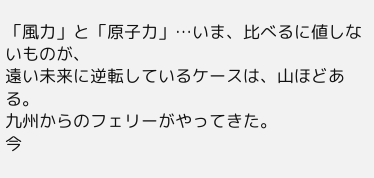「風力」と「原子力」…いま、比べるに値しないものが、
遠い未来に逆転しているケースは、山ほどある。
九州からのフェリーがやってきた。
今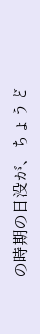の時期の日没が、ちょうど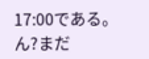17:00である。
ん?まだ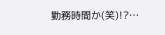勤務時間か(笑)!?…